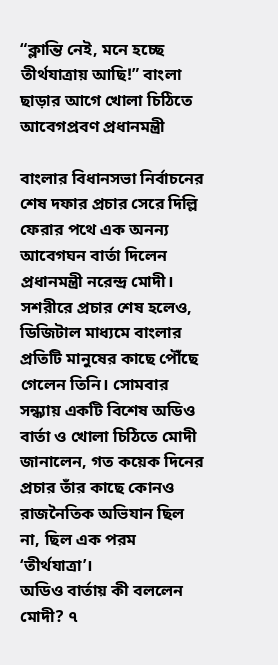“ক্লান্তি নেই, মনে হচ্ছে তীর্থযাত্রায় আছি!” বাংলা ছাড়ার আগে খোলা চিঠিতে আবেগপ্রবণ প্রধানমন্ত্রী

বাংলার বিধানসভা নির্বাচনের শেষ দফার প্রচার সেরে দিল্লি ফেরার পথে এক অনন্য আবেগঘন বার্তা দিলেন প্রধানমন্ত্রী নরেন্দ্র মোদী। সশরীরে প্রচার শেষ হলেও, ডিজিটাল মাধ্যমে বাংলার প্রতিটি মানুষের কাছে পৌঁছে গেলেন তিনি। সোমবার সন্ধ্যায় একটি বিশেষ অডিও বার্তা ও খোলা চিঠিতে মোদী জানালেন, গত কয়েক দিনের প্রচার তাঁর কাছে কোনও রাজনৈতিক অভিযান ছিল না, ছিল এক পরম ‘তীৰ্থযাত্রা’।
অডিও বার্তায় কী বললেন মোদী? ৭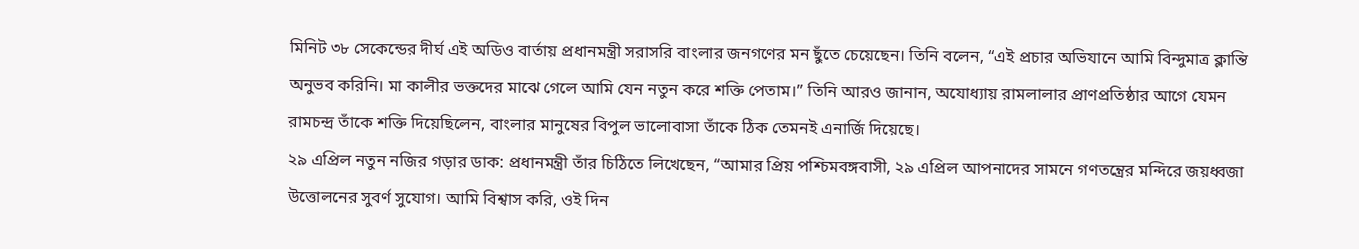মিনিট ৩৮ সেকেন্ডের দীর্ঘ এই অডিও বার্তায় প্রধানমন্ত্রী সরাসরি বাংলার জনগণের মন ছুঁতে চেয়েছেন। তিনি বলেন, “এই প্রচার অভিযানে আমি বিন্দুমাত্র ক্লান্তি অনুভব করিনি। মা কালীর ভক্তদের মাঝে গেলে আমি যেন নতুন করে শক্তি পেতাম।” তিনি আরও জানান, অযোধ্যায় রামলালার প্রাণপ্রতিষ্ঠার আগে যেমন রামচন্দ্র তাঁকে শক্তি দিয়েছিলেন, বাংলার মানুষের বিপুল ভালোবাসা তাঁকে ঠিক তেমনই এনার্জি দিয়েছে।
২৯ এপ্রিল নতুন নজির গড়ার ডাক: প্রধানমন্ত্রী তাঁর চিঠিতে লিখেছেন, “আমার প্রিয় পশ্চিমবঙ্গবাসী, ২৯ এপ্রিল আপনাদের সামনে গণতন্ত্রের মন্দিরে জয়ধ্বজা উত্তোলনের সুবর্ণ সুযোগ। আমি বিশ্বাস করি, ওই দিন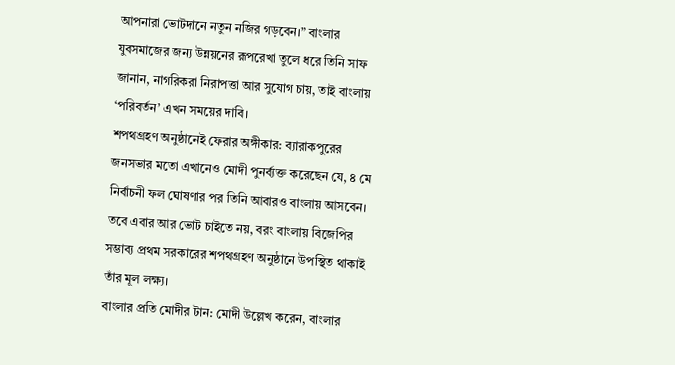আপনারা ভোটদানে নতুন নজির গড়বেন।” বাংলার যুবসমাজের জন্য উন্নয়নের রূপরেখা তুলে ধরে তিনি সাফ জানান, নাগরিকরা নিরাপত্তা আর সুযোগ চায়, তাই বাংলায় ‘পরিবর্তন’ এখন সময়ের দাবি।
শপথগ্রহণ অনুষ্ঠানেই ফেরার অঙ্গীকার: ব্যারাকপুরের জনসভার মতো এখানেও মোদী পুনর্ব্যক্ত করেছেন যে, ৪ মে নির্বাচনী ফল ঘোষণার পর তিনি আবারও বাংলায় আসবেন। তবে এবার আর ভোট চাইতে নয়, বরং বাংলায় বিজেপির সম্ভাব্য প্রথম সরকারের শপথগ্রহণ অনুষ্ঠানে উপস্থিত থাকাই তাঁর মূল লক্ষ্য।
বাংলার প্রতি মোদীর টান: মোদী উল্লেখ করেন, বাংলার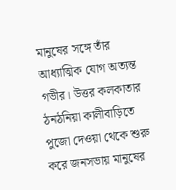মানুষের সঙ্গে তাঁর আধ্যাত্মিক যোগ অত্যন্ত গভীর। উত্তর কলকাতার ঠনঠনিয়া কালীবাড়িতে পুজো দেওয়া থেকে শুরু করে জনসভায় মানুষের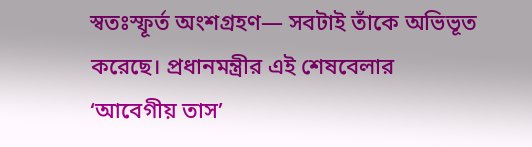স্বতঃস্ফূর্ত অংশগ্রহণ— সবটাই তাঁকে অভিভূত করেছে। প্রধানমন্ত্রীর এই শেষবেলার ‘আবেগীয় তাস’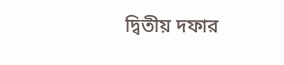দ্বিতীয় দফার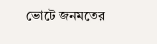ভোটে জনমতের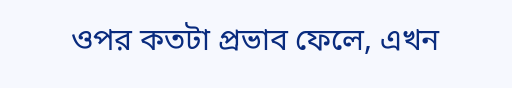ওপর কতটা প্রভাব ফেলে, এখন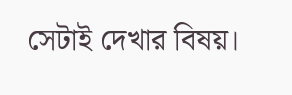সেটাই দেখার বিষয়।